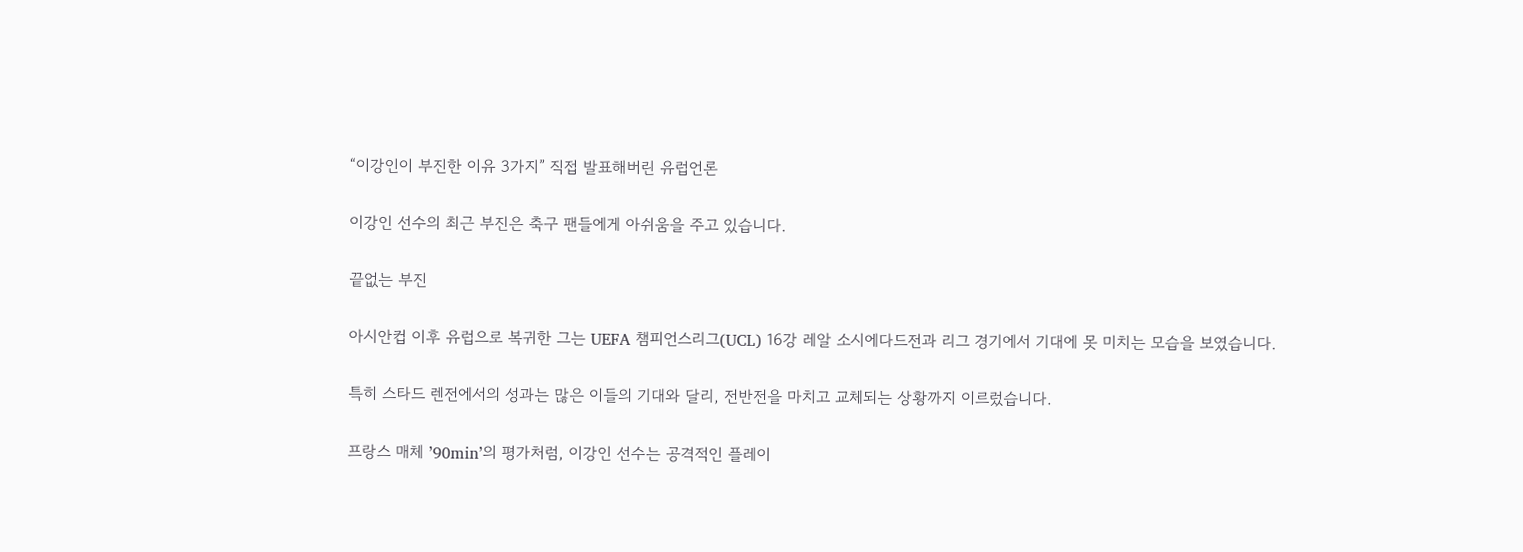“이강인이 부진한 이유 3가지” 직접 발표해버린 유럽언론

이강인 선수의 최근 부진은 축구 팬들에게 아쉬움을 주고 있습니다.

끝없는 부진

아시안컵 이후 유럽으로 복귀한 그는 UEFA 챔피언스리그(UCL) 16강 레알 소시에다드전과 리그 경기에서 기대에 못 미치는 모습을 보였습니다.

특히 스타드 렌전에서의 성과는 많은 이들의 기대와 달리, 전반전을 마치고 교체되는 상황까지 이르렀습니다.

프랑스 매체 ’90min’의 평가처럼, 이강인 선수는 공격적인 플레이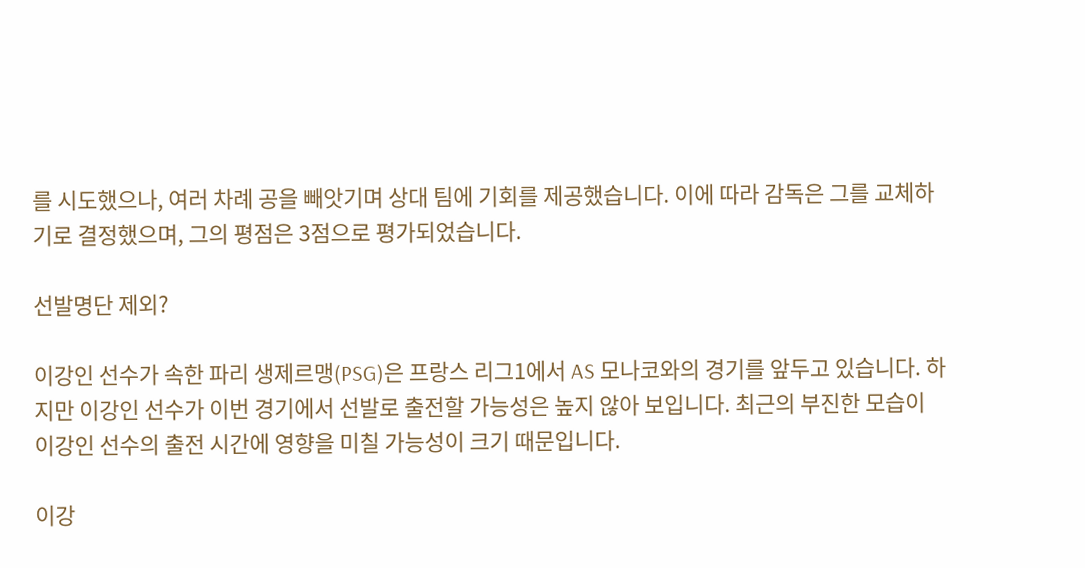를 시도했으나, 여러 차례 공을 빼앗기며 상대 팀에 기회를 제공했습니다. 이에 따라 감독은 그를 교체하기로 결정했으며, 그의 평점은 3점으로 평가되었습니다.

선발명단 제외?

이강인 선수가 속한 파리 생제르맹(PSG)은 프랑스 리그1에서 AS 모나코와의 경기를 앞두고 있습니다. 하지만 이강인 선수가 이번 경기에서 선발로 출전할 가능성은 높지 않아 보입니다. 최근의 부진한 모습이 이강인 선수의 출전 시간에 영향을 미칠 가능성이 크기 때문입니다.

이강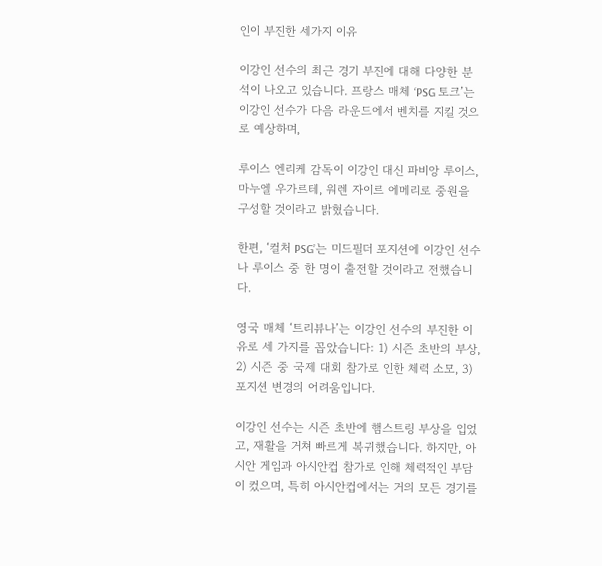인이 부진한 세가지 이유

이강인 선수의 최근 경기 부진에 대해 다양한 분석이 나오고 있습니다. 프랑스 매체 ‘PSG 토크’는 이강인 선수가 다음 라운드에서 벤치를 지킬 것으로 예상하며,

루이스 엔리케 감독이 이강인 대신 파비앙 루이스, 마누엘 우가르테, 워렌 자이르 에메리로 중원을 구성할 것이라고 밝혔습니다.

한편, ‘컬처 PSG’는 미드필더 포지션에 이강인 선수나 루이스 중 한 명이 출전할 것이라고 전했습니다.

영국 매체 ‘트리뷰나’는 이강인 선수의 부진한 이유로 세 가지를 꼽았습니다: 1) 시즌 초반의 부상, 2) 시즌 중 국제 대회 참가로 인한 체력 소모, 3) 포지션 변경의 어려움입니다.

이강인 선수는 시즌 초반에 햄스트링 부상을 입었고, 재활을 거쳐 빠르게 복귀했습니다. 하지만, 아시안 게임과 아시안컵 참가로 인해 체력적인 부담이 컸으며, 특히 아시안컵에서는 거의 모든 경기를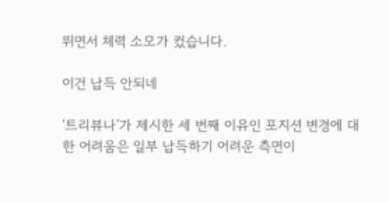뛰면서 체력 소모가 컸습니다.

이건 납득 안되네

‘트리뷰나’가 제시한 세 번째 이유인 포지션 변경에 대한 어려움은 일부 납득하기 어려운 측면이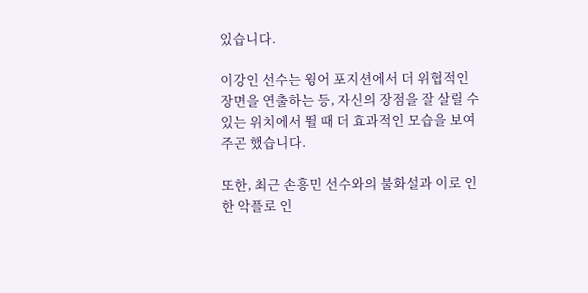있습니다.

이강인 선수는 윙어 포지션에서 더 위협적인 장면을 연출하는 등, 자신의 장점을 잘 살릴 수 있는 위치에서 뛸 때 더 효과적인 모습을 보여주곤 했습니다.

또한, 최근 손흥민 선수와의 불화설과 이로 인한 악플로 인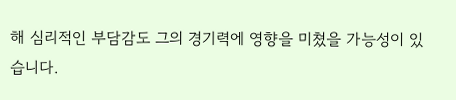해 심리적인 부담감도 그의 경기력에 영향을 미쳤을 가능성이 있습니다.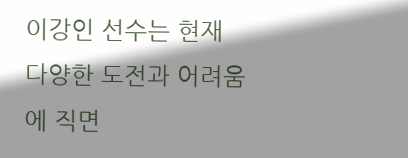이강인 선수는 현재 다양한 도전과 어려움에 직면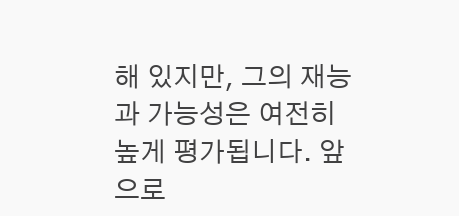해 있지만, 그의 재능과 가능성은 여전히 높게 평가됩니다. 앞으로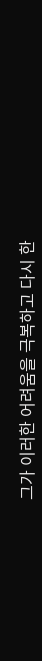그가 이러한 어려움을 극복하고 다시 한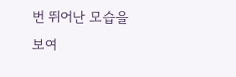번 뛰어난 모습을 보여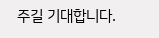주길 기대합니다.